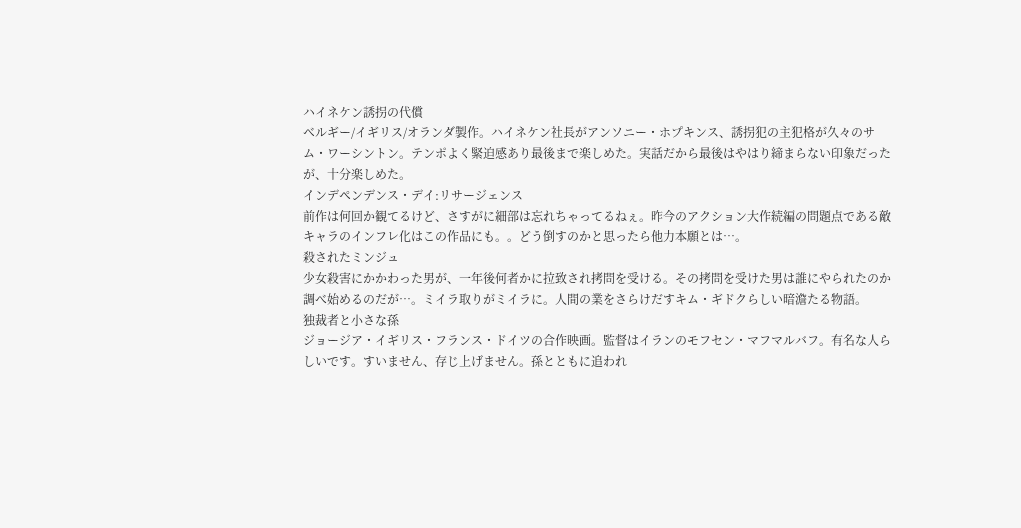ハイネケン誘拐の代償
ベルギー/イギリス/オランダ製作。ハイネケン社長がアンソニー・ホプキンス、誘拐犯の主犯格が久々のサム・ワーシントン。テンポよく緊迫感あり最後まで楽しめた。実話だから最後はやはり締まらない印象だったが、十分楽しめた。
インデペンデンス・デイ:リサージェンス
前作は何回か観てるけど、さすがに細部は忘れちゃってるねぇ。昨今のアクション大作続編の問題点である敵キャラのインフレ化はこの作品にも。。どう倒すのかと思ったら他力本願とは…。
殺されたミンジュ
少女殺害にかかわった男が、一年後何者かに拉致され拷問を受ける。その拷問を受けた男は誰にやられたのか調べ始めるのだが…。ミイラ取りがミイラに。人間の業をさらけだすキム・ギドクらしい暗澹たる物語。
独裁者と小さな孫
ジョージア・イギリス・フランス・ドイツの合作映画。監督はイランのモフセン・マフマルバフ。有名な人らしいです。すいません、存じ上げません。孫とともに追われ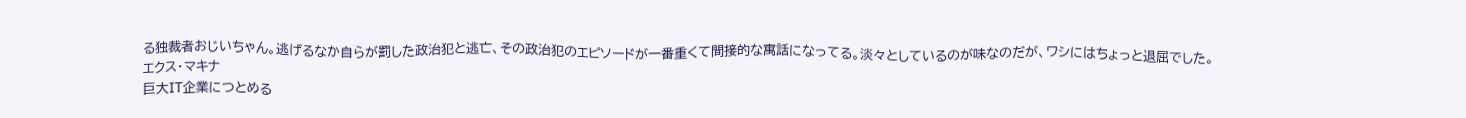る独裁者おじいちゃん。逃げるなか自らが罰した政治犯と逃亡、その政治犯のエピソードが一番重くて間接的な寓話になってる。淡々としているのが味なのだが、ワシにはちょっと退屈でした。
エクス・マキナ
巨大IT企業につとめる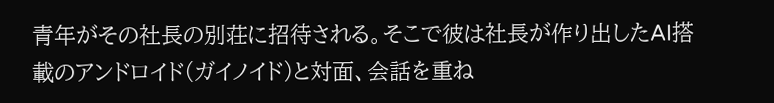青年がその社長の別荘に招待される。そこで彼は社長が作り出したAI搭載のアンドロイド(ガイノイド)と対面、会話を重ね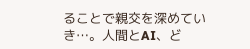ることで親交を深めていき…。人間とAI、ど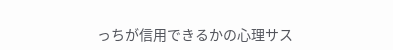っちが信用できるかの心理サス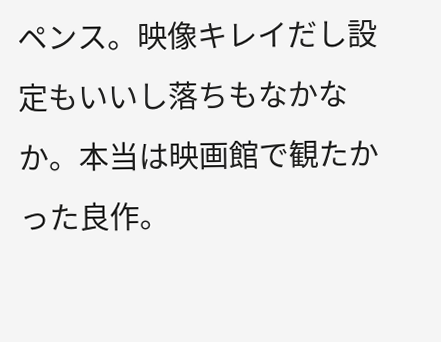ペンス。映像キレイだし設定もいいし落ちもなかなか。本当は映画館で観たかった良作。